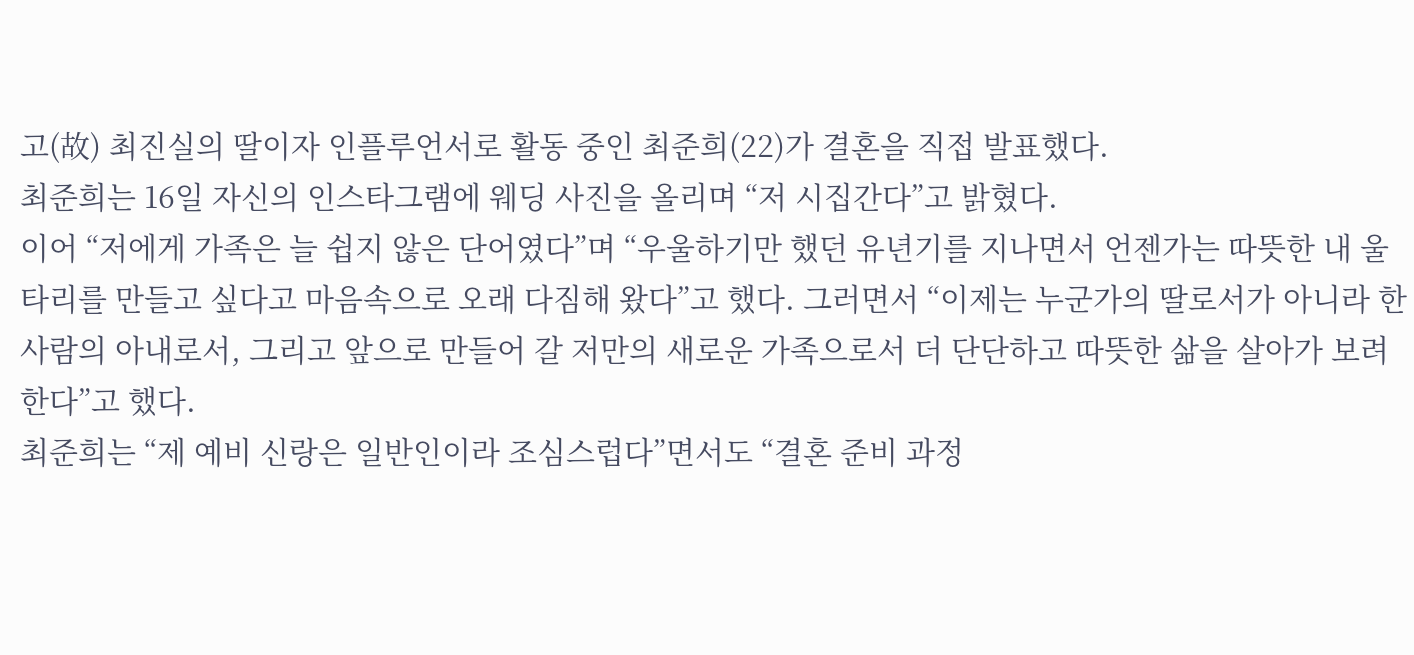고(故) 최진실의 딸이자 인플루언서로 활동 중인 최준희(22)가 결혼을 직접 발표했다.
최준희는 16일 자신의 인스타그램에 웨딩 사진을 올리며 “저 시집간다”고 밝혔다.
이어 “저에게 가족은 늘 쉽지 않은 단어였다”며 “우울하기만 했던 유년기를 지나면서 언젠가는 따뜻한 내 울타리를 만들고 싶다고 마음속으로 오래 다짐해 왔다”고 했다. 그러면서 “이제는 누군가의 딸로서가 아니라 한 사람의 아내로서, 그리고 앞으로 만들어 갈 저만의 새로운 가족으로서 더 단단하고 따뜻한 삶을 살아가 보려 한다”고 했다.
최준희는 “제 예비 신랑은 일반인이라 조심스럽다”면서도 “결혼 준비 과정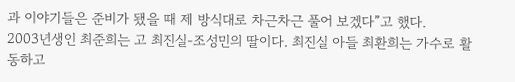과 이야기들은 준비가 됐을 때 제 방식대로 차근차근 풀어 보겠다”고 했다.
2003년생인 최준희는 고 최진실-조성민의 딸이다. 최진실 아들 최환희는 가수로 활동하고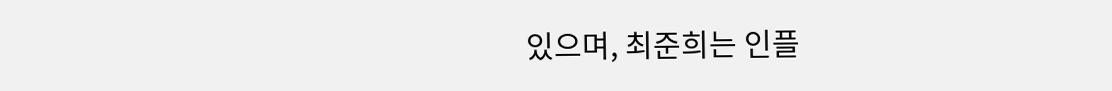있으며, 최준희는 인플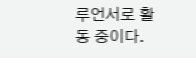루언서로 활동 중이다.